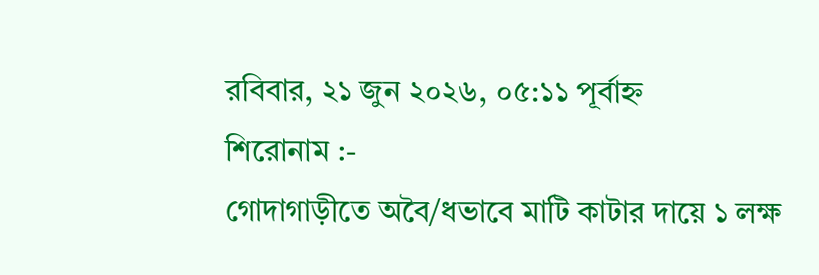রবিবার, ২১ জুন ২০২৬, ০৫:১১ পূর্বাহ্ন
শিরোনাম :-
গোদাগাড়ীতে অবৈ/ধভাবে মাটি কাটার দায়ে ১ লক্ষ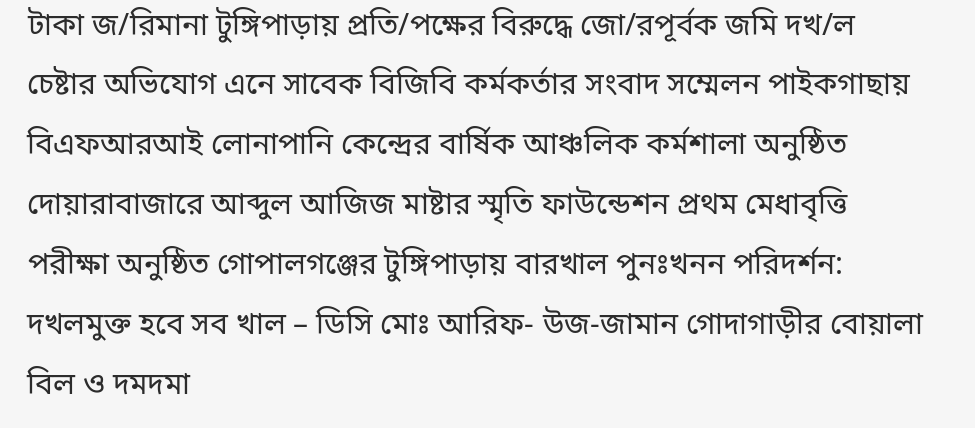টাকা জ/রিমানা টুঙ্গিপাড়ায় প্রতি/পক্ষের বিরুদ্ধে জো/রপূর্বক জমি দখ/ল চেষ্টার অভিযোগ এনে সাবেক বিজিবি কর্মকর্তার সংবাদ সম্মেলন পাইকগাছায় বিএফআরআই লোনাপানি কেন্দ্রের বার্ষিক আঞ্চলিক কর্মশালা অনুষ্ঠিত দোয়ারাবাজারে আব্দুল আজিজ মাষ্টার স্মৃতি ফাউন্ডেশন প্রথম মেধাবৃত্তি পরীক্ষা অনুষ্ঠিত গোপালগঞ্জের টুঙ্গিপাড়ায় বারখাল পুনঃখনন পরিদর্শন: দখলমুক্ত হবে সব খাল – ডিসি মোঃ আরিফ- উজ-জামান গোদাগাড়ীর বোয়ালা বিল ও দমদমা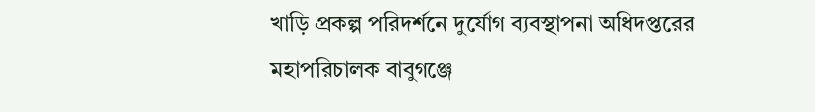খাড়ি প্রকল্প পরিদর্শনে দুর্যোগ ব্যবস্থাপনা অধিদপ্তরের মহাপরিচালক বাবুগঞ্জে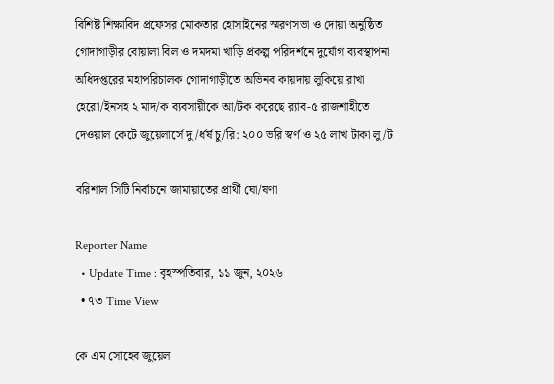বিশিষ্ট শিক্ষাবিদ প্রফেসর মোকতার হোসাইনের স্মরণসভা ও দোয়া অনুষ্ঠিত গোদাগাড়ীর বোয়ালা বিল ও দমদমা খাড়ি প্রকল্প পরিদর্শনে দুর্যোগ ব্যবস্থাপনা অধিদপ্তরের মহাপরিচালক গোদাগাড়ীতে অভিনব কায়দায় লুকিয়ে রাখা হেরো/ইনসহ ২ মাদ/ক ব্যবসায়ীকে আ/টক করেছে র‍্যাব-৫ রাজশাহীতে দেওয়াল কেটে জুয়েলার্সে দু/র্ধর্ষ চু/রি: ২০০ ভরি স্বর্ণ ও ২৫ লাখ টাকা লু/ট

বরিশাল সিটি নির্বাচনে জামায়াতের প্রার্থী ঘো/ষণা

Reporter Name
  • Update Time : বৃহস্পতিবার, ১১ জুন, ২০২৬
  • ৭৩ Time View

কে এম সোহেব জুয়েল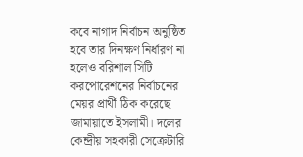কবে নাগাদ নির্বাচন অনুষ্ঠিত হবে তার দিনক্ষণ নির্ধারণ না হলেও বরিশাল সিটি করপোরেশনের নির্বাচনের মেয়র প্রার্থী ঠিক করেছে জামায়াতে ইসলামী। দলের কেন্দ্রীয় সহকারী সেক্রেটারি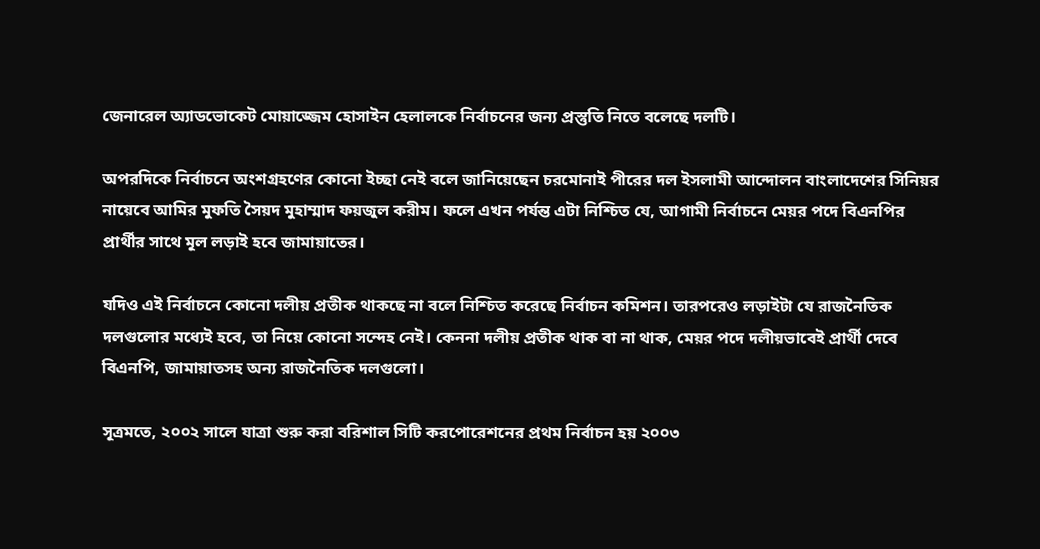জেনারেল অ্যাডভোকেট মোয়াজ্জেম হোসাইন হেলালকে নির্বাচনের জন্য প্রস্তুতি নিতে বলেছে দলটি।

অপরদিকে নির্বাচনে অংশগ্রহণের কোনো ইচ্ছা নেই বলে জানিয়েছেন চরমোনাই পীরের দল ইসলামী আন্দোলন বাংলাদেশের সিনিয়র নায়েবে আমির মুফতি সৈয়দ মুহাম্মাদ ফয়জুল করীম। ফলে এখন পর্যন্ত এটা নিশ্চিত যে, আগামী নির্বাচনে মেয়র পদে বিএনপির প্রার্থীর সাথে মূল লড়াই হবে জামায়াতের।

যদিও এই নির্বাচনে কোনো দলীয় প্রতীক থাকছে না বলে নিশ্চিত করেছে নির্বাচন কমিশন। তারপরেও লড়াইটা যে রাজনৈতিক দলগুলোর মধ্যেই হবে, তা নিয়ে কোনো সন্দেহ নেই। কেননা দলীয় প্রতীক থাক বা না থাক, মেয়র পদে দলীয়ভাবেই প্রার্থী দেবে বিএনপি, জামায়াতসহ অন্য রাজনৈতিক দলগুলো।

সূত্রমতে, ২০০২ সালে যাত্রা শুরু করা বরিশাল সিটি করপোরেশনের প্রথম নির্বাচন হয় ২০০৩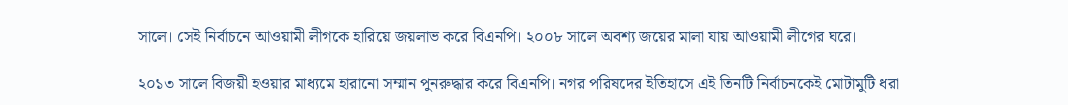সালে। সেই নির্বাচনে আওয়ামী লীগকে হারিয়ে জয়লাভ করে বিএনপি। ২০০৮ সালে অবশ্য জয়ের মালা যায় আওয়ামী লীগের ঘরে।

২০১৩ সালে বিজয়ী হওয়ার মাধ্যমে হারানো সম্মান পুনরুদ্ধার করে বিএনপি। নগর পরিষদের ইতিহাসে এই তিনটি নির্বাচনকেই মোটামুটি ধরা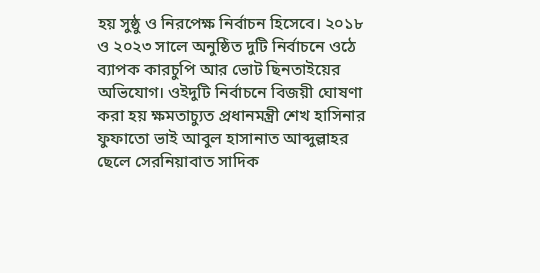হয় সুষ্ঠু ও নিরপেক্ষ নির্বাচন হিসেবে। ২০১৮ ও ২০২৩ সালে অনুষ্ঠিত দুটি নির্বাচনে ওঠে ব্যাপক কারচুপি আর ভোট ছিনতাইয়ের অভিযোগ। ওইদুটি নির্বাচনে বিজয়ী ঘোষণা করা হয় ক্ষমতাচ্যুত প্রধানমন্ত্রী শেখ হাসিনার ফুফাতো ভাই আবুল হাসানাত আব্দুল্লাহর ছেলে সেরনিয়াবাত সাদিক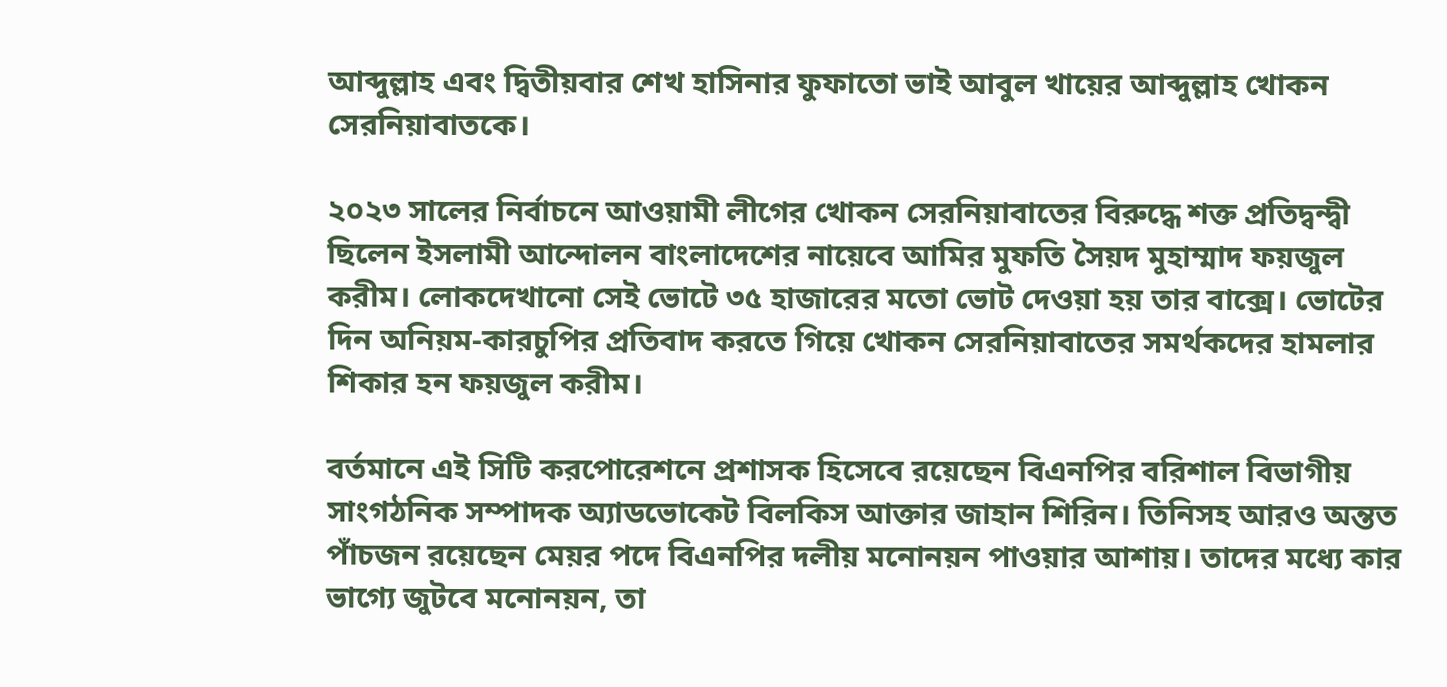আব্দুল্লাহ এবং দ্বিতীয়বার শেখ হাসিনার ফুফাতো ভাই আবুল খায়ের আব্দুল্লাহ খোকন সেরনিয়াবাতকে।

২০২৩ সালের নির্বাচনে আওয়ামী লীগের খোকন সেরনিয়াবাতের বিরুদ্ধে শক্ত প্রতিদ্বন্দ্বী ছিলেন ইসলামী আন্দোলন বাংলাদেশের নায়েবে আমির মুফতি সৈয়দ মুহাম্মাদ ফয়জুল করীম। লোকদেখানো সেই ভোটে ৩৫ হাজারের মতো ভোট দেওয়া হয় তার বাক্সে। ভোটের দিন অনিয়ম-কারচুপির প্রতিবাদ করতে গিয়ে খোকন সেরনিয়াবাতের সমর্থকদের হামলার শিকার হন ফয়জুল করীম।

বর্তমানে এই সিটি করপোরেশনে প্রশাসক হিসেবে রয়েছেন বিএনপির বরিশাল বিভাগীয় সাংগঠনিক সম্পাদক অ্যাডভোকেট বিলকিস আক্তার জাহান শিরিন। তিনিসহ আরও অন্তত পাঁচজন রয়েছেন মেয়র পদে বিএনপির দলীয় মনোনয়ন পাওয়ার আশায়। তাদের মধ্যে কার ভাগ্যে জুটবে মনোনয়ন, তা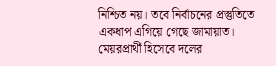নিশ্চিত নয়। তবে নির্বাচনের প্রস্তুতিতে একধাপ এগিয়ে গেছে জামায়াত। মেয়রপ্রার্থী হিসেবে দলের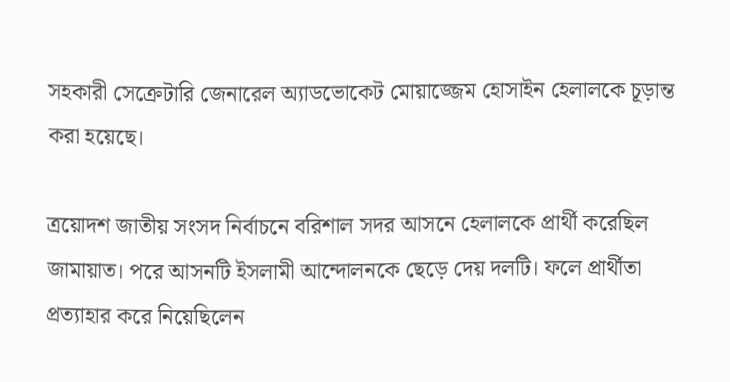সহকারী সেক্রেটারি জেনারেল অ্যাডভোকেট মোয়াজ্জেম হোসাইন হেলালকে চূড়ান্ত করা হয়েছে।

ত্রয়োদশ জাতীয় সংসদ নির্বাচনে বরিশাল সদর আসনে হেলালকে প্রার্থী করেছিল জামায়াত। পরে আসনটি ইসলামী আন্দোলনকে ছেড়ে দেয় দলটি। ফলে প্রার্থীতা প্রত্যাহার করে নিয়েছিলেন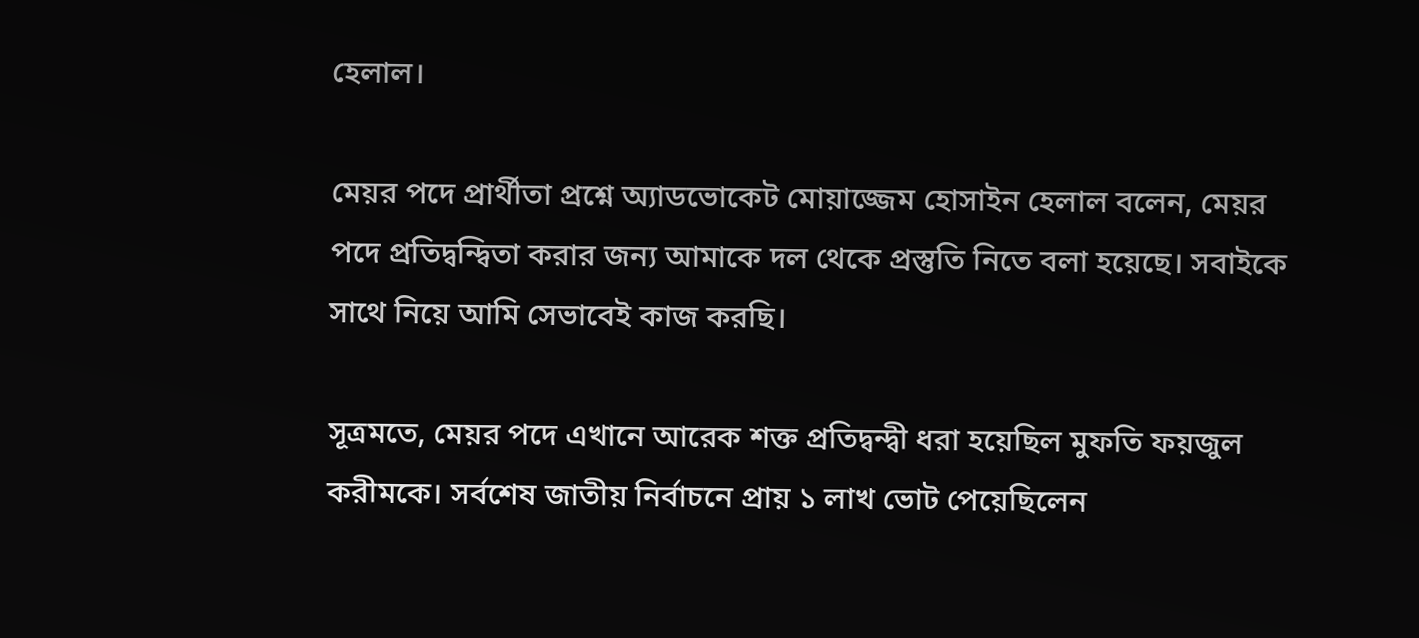হেলাল।

মেয়র পদে প্রার্থীতা প্রশ্নে অ্যাডভোকেট মোয়াজ্জেম হোসাইন হেলাল বলেন, মেয়র পদে প্রতিদ্বন্দ্বিতা করার জন্য আমাকে দল থেকে প্রস্তুতি নিতে বলা হয়েছে। সবাইকে সাথে নিয়ে আমি সেভাবেই কাজ করছি।

সূত্রমতে, মেয়র পদে এখানে আরেক শক্ত প্রতিদ্বন্দ্বী ধরা হয়েছিল মুফতি ফয়জুল করীমকে। সর্বশেষ জাতীয় নির্বাচনে প্রায় ১ লাখ ভোট পেয়েছিলেন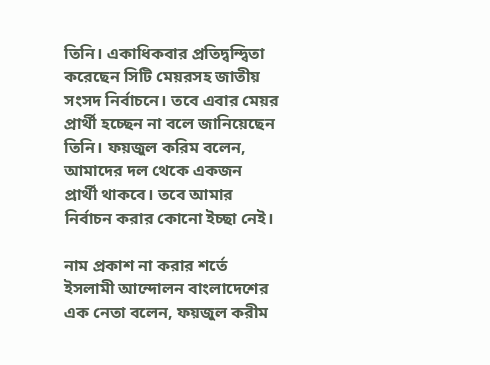তিনি। একাধিকবার প্রতিদ্বন্দ্বিতা করেছেন সিটি মেয়রসহ জাতীয় সংসদ নির্বাচনে। তবে এবার মেয়র প্রার্থী হচ্ছেন না বলে জানিয়েছেন তিনি। ফয়জুল করিম বলেন, আমাদের দল থেকে একজন প্রার্থী থাকবে। তবে আমার নির্বাচন করার কোনো ইচ্ছা নেই।

নাম প্রকাশ না করার শর্তে ইসলামী আন্দোলন বাংলাদেশের এক নেতা বলেন, ফয়জুল করীম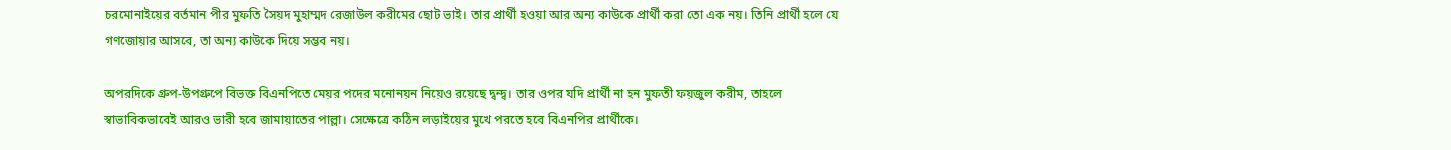চরমোনাইয়ের বর্তমান পীর মুফতি সৈয়দ মুহাম্মদ রেজাউল করীমের ছোট ভাই। তার প্রার্থী হওয়া আর অন্য কাউকে প্রার্থী করা তো এক নয়। তিনি প্রার্থী হলে যে গণজোয়ার আসবে, তা অন্য কাউকে দিয়ে সম্ভব নয়।

অপরদিকে গ্রুপ-উপগ্রুপে বিভক্ত বিএনপিতে মেয়র পদের মনোনয়ন নিয়েও রয়েছে দ্বন্দ্ব। তার ওপর যদি প্রার্থী না হন মুফতী ফয়জুল করীম, তাহলে স্বাভাবিকভাবেই আরও ভারী হবে জামায়াতের পাল্লা। সেক্ষেত্রে কঠিন লড়াইয়ের মুখে পরতে হবে বিএনপির প্রার্থীকে।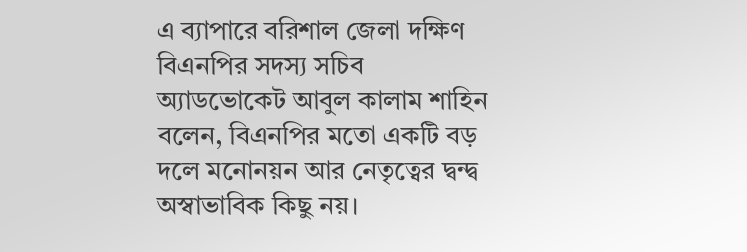এ ব্যাপারে বরিশাল জেলা দক্ষিণ বিএনপির সদস্য সচিব অ্যাডভোকেট আবুল কালাম শাহিন বলেন, বিএনপির মতো একটি বড় দলে মনোনয়ন আর নেতৃত্বের দ্বন্দ্ব অস্বাভাবিক কিছু নয়।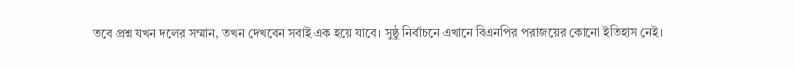তবে প্রশ্ন যখন দলের সম্মান, তখন দেখবেন সবাই এক হয়ে যাবে। সুষ্ঠু নির্বাচনে এখানে বিএনপির পরাজয়ের কোনো ইতিহাস নেই।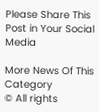Please Share This Post in Your Social Media

More News Of This Category
© All rights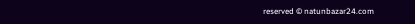reserved © natunbazar24.com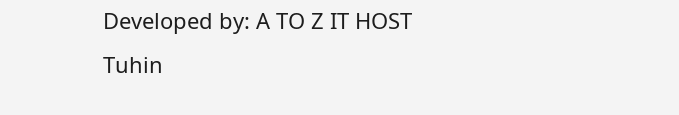Developed by: A TO Z IT HOST
Tuhin